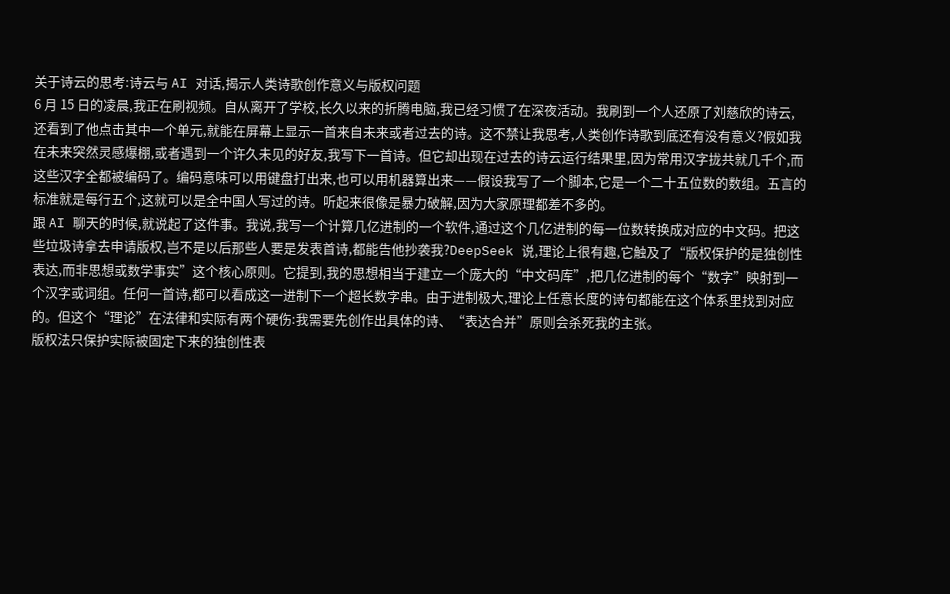关于诗云的思考:诗云与 AI 对话,揭示人类诗歌创作意义与版权问题
6 月 15 日的凌晨,我正在刷视频。自从离开了学校,长久以来的折腾电脑,我已经习惯了在深夜活动。我刷到一个人还原了刘慈欣的诗云,还看到了他点击其中一个单元,就能在屏幕上显示一首来自未来或者过去的诗。这不禁让我思考,人类创作诗歌到底还有没有意义?假如我在未来突然灵感爆棚,或者遇到一个许久未见的好友,我写下一首诗。但它却出现在过去的诗云运行结果里,因为常用汉字拢共就几千个,而这些汉字全都被编码了。编码意味可以用键盘打出来,也可以用机器算出来——假设我写了一个脚本,它是一个二十五位数的数组。五言的标准就是每行五个,这就可以是全中国人写过的诗。听起来很像是暴力破解,因为大家原理都差不多的。
跟 AI 聊天的时候,就说起了这件事。我说,我写一个计算几亿进制的一个软件,通过这个几亿进制的每一位数转换成对应的中文码。把这些垃圾诗拿去申请版权,岂不是以后那些人要是发表首诗,都能告他抄袭我?DeepSeek 说,理论上很有趣,它触及了“版权保护的是独创性表达,而非思想或数学事实”这个核心原则。它提到,我的思想相当于建立一个庞大的“中文码库”,把几亿进制的每个“数字”映射到一个汉字或词组。任何一首诗,都可以看成这一进制下一个超长数字串。由于进制极大,理论上任意长度的诗句都能在这个体系里找到对应的。但这个“理论”在法律和实际有两个硬伤:我需要先创作出具体的诗、“表达合并”原则会杀死我的主张。
版权法只保护实际被固定下来的独创性表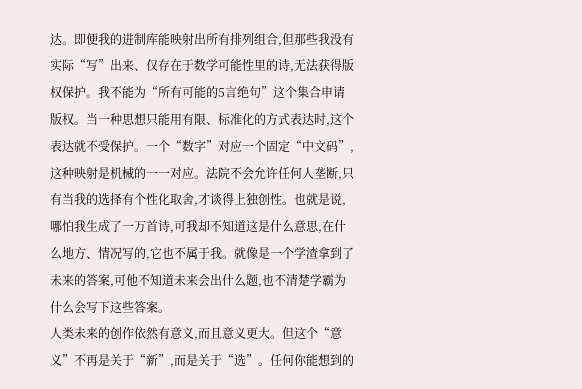达。即便我的进制库能映射出所有排列组合,但那些我没有实际“写”出来、仅存在于数学可能性里的诗,无法获得版权保护。我不能为“所有可能的5言绝句”这个集合申请版权。当一种思想只能用有限、标准化的方式表达时,这个表达就不受保护。一个“数字”对应一个固定“中文码”,这种映射是机械的一一对应。法院不会允许任何人垄断,只有当我的选择有个性化取舍,才谈得上独创性。也就是说,哪怕我生成了一万首诗,可我却不知道这是什么意思,在什么地方、情况写的,它也不属于我。就像是一个学渣拿到了未来的答案,可他不知道未来会出什么题,也不清楚学霸为什么会写下这些答案。
人类未来的创作依然有意义,而且意义更大。但这个“意义”不再是关于“新”,而是关于“选”。任何你能想到的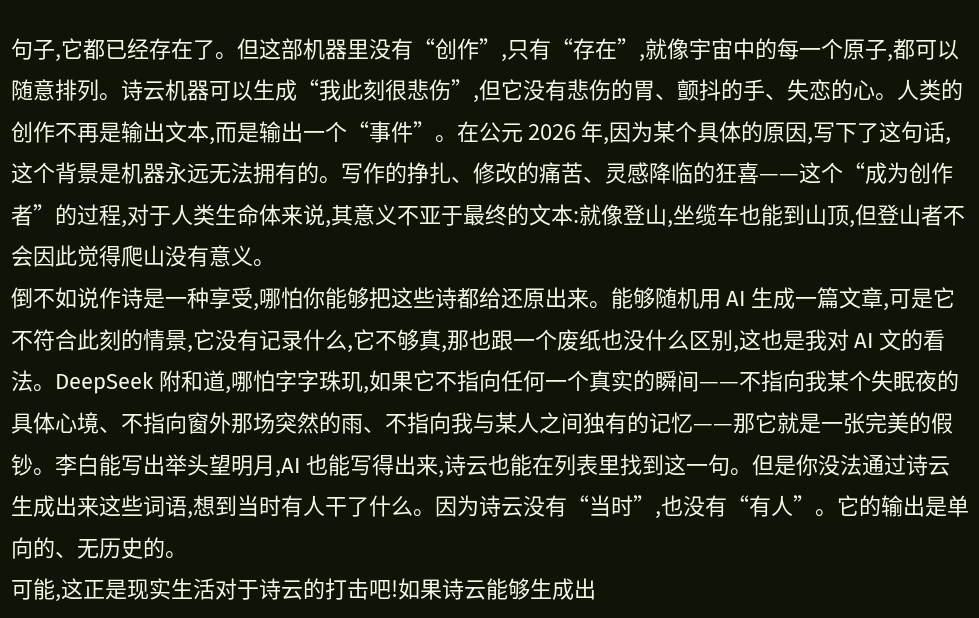句子,它都已经存在了。但这部机器里没有“创作”,只有“存在”,就像宇宙中的每一个原子,都可以随意排列。诗云机器可以生成“我此刻很悲伤”,但它没有悲伤的胃、颤抖的手、失恋的心。人类的创作不再是输出文本,而是输出一个“事件”。在公元 2026 年,因为某个具体的原因,写下了这句话,这个背景是机器永远无法拥有的。写作的挣扎、修改的痛苦、灵感降临的狂喜——这个“成为创作者”的过程,对于人类生命体来说,其意义不亚于最终的文本:就像登山,坐缆车也能到山顶,但登山者不会因此觉得爬山没有意义。
倒不如说作诗是一种享受,哪怕你能够把这些诗都给还原出来。能够随机用 AI 生成一篇文章,可是它不符合此刻的情景,它没有记录什么,它不够真,那也跟一个废纸也没什么区别,这也是我对 AI 文的看法。DeepSeek 附和道,哪怕字字珠玑,如果它不指向任何一个真实的瞬间——不指向我某个失眠夜的具体心境、不指向窗外那场突然的雨、不指向我与某人之间独有的记忆——那它就是一张完美的假钞。李白能写出举头望明月,AI 也能写得出来,诗云也能在列表里找到这一句。但是你没法通过诗云生成出来这些词语,想到当时有人干了什么。因为诗云没有“当时”,也没有“有人”。它的输出是单向的、无历史的。
可能,这正是现实生活对于诗云的打击吧!如果诗云能够生成出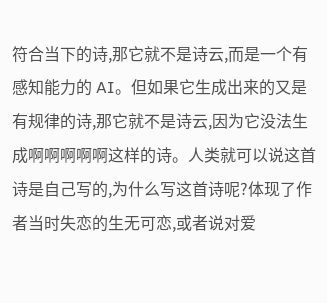符合当下的诗,那它就不是诗云,而是一个有感知能力的 AI。但如果它生成出来的又是有规律的诗,那它就不是诗云,因为它没法生成啊啊啊啊啊这样的诗。人类就可以说这首诗是自己写的,为什么写这首诗呢?体现了作者当时失恋的生无可恋,或者说对爱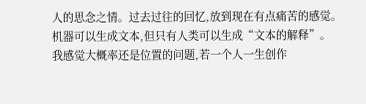人的思念之情。过去过往的回忆,放到现在有点痛苦的感觉。机器可以生成文本,但只有人类可以生成“文本的解释”。
我感觉大概率还是位置的问题,若一个人一生创作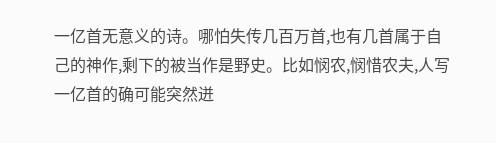一亿首无意义的诗。哪怕失传几百万首,也有几首属于自己的神作,剩下的被当作是野史。比如悯农,悯惜农夫,人写一亿首的确可能突然迸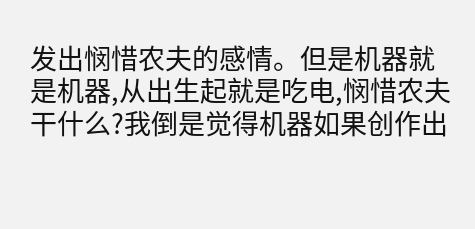发出悯惜农夫的感情。但是机器就是机器,从出生起就是吃电,悯惜农夫干什么?我倒是觉得机器如果创作出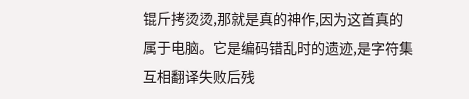锟斤拷烫烫,那就是真的神作,因为这首真的属于电脑。它是编码错乱时的遗迹,是字符集互相翻译失败后残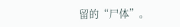留的“尸体”。